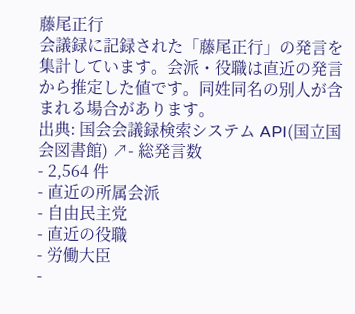藤尾正行
会議録に記録された「藤尾正行」の発言を集計しています。会派・役職は直近の発言から推定した値です。同姓同名の別人が含まれる場合があります。
出典: 国会会議録検索システム API(国立国会図書館) ↗- 総発言数
- 2,564 件
- 直近の所属会派
- 自由民主党
- 直近の役職
- 労働大臣
-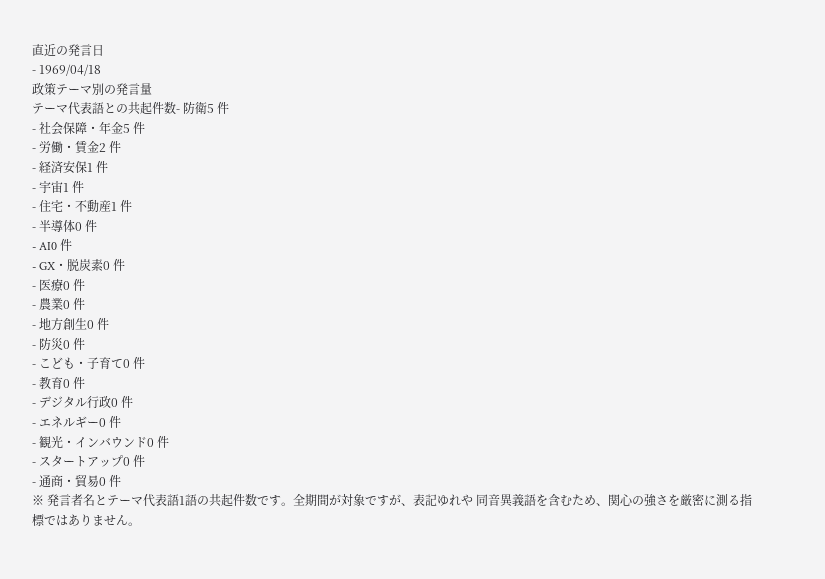直近の発言日
- 1969/04/18
政策テーマ別の発言量
テーマ代表語との共起件数- 防衛5 件
- 社会保障・年金5 件
- 労働・賃金2 件
- 経済安保1 件
- 宇宙1 件
- 住宅・不動産1 件
- 半導体0 件
- AI0 件
- GX・脱炭素0 件
- 医療0 件
- 農業0 件
- 地方創生0 件
- 防災0 件
- こども・子育て0 件
- 教育0 件
- デジタル行政0 件
- エネルギー0 件
- 観光・インバウンド0 件
- スタートアップ0 件
- 通商・貿易0 件
※ 発言者名とテーマ代表語1語の共起件数です。全期間が対象ですが、表記ゆれや 同音異義語を含むため、関心の強さを厳密に測る指標ではありません。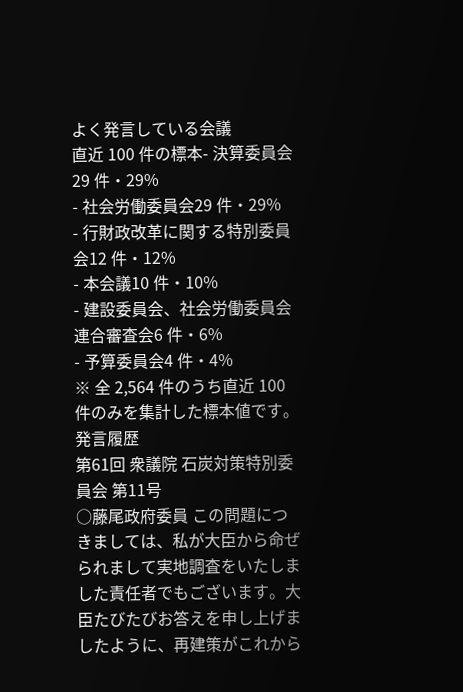よく発言している会議
直近 100 件の標本- 決算委員会29 件・29%
- 社会労働委員会29 件・29%
- 行財政改革に関する特別委員会12 件・12%
- 本会議10 件・10%
- 建設委員会、社会労働委員会連合審査会6 件・6%
- 予算委員会4 件・4%
※ 全 2,564 件のうち直近 100 件のみを集計した標本値です。
発言履歴
第61回 衆議院 石炭対策特別委員会 第11号
○藤尾政府委員 この問題につきましては、私が大臣から命ぜられまして実地調査をいたしました責任者でもございます。大臣たびたびお答えを申し上げましたように、再建策がこれから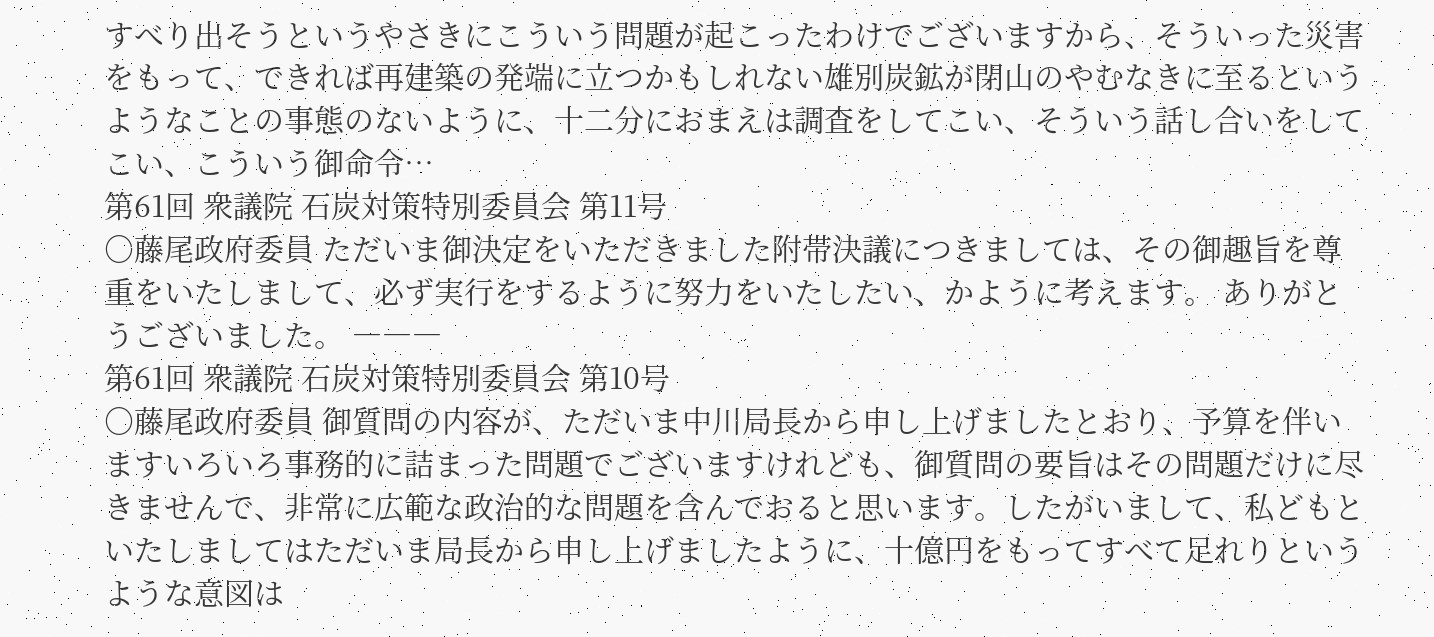すべり出そうというやさきにこういう問題が起こったわけでございますから、そういった災害をもって、できれば再建築の発端に立つかもしれない雄別炭鉱が閉山のやむなきに至るというようなことの事態のないように、十二分におまえは調査をしてこい、そういう話し合いをしてこい、こういう御命令…
第61回 衆議院 石炭対策特別委員会 第11号
○藤尾政府委員 ただいま御決定をいただきました附帯決議につきましては、その御趣旨を尊重をいたしまして、必ず実行をするように努力をいたしたい、かように考えます。 ありがとうございました。 ―――
第61回 衆議院 石炭対策特別委員会 第10号
○藤尾政府委員 御質問の内容が、ただいま中川局長から申し上げましたとおり、予算を伴いますいろいろ事務的に詰まった問題でございますけれども、御質問の要旨はその問題だけに尽きませんで、非常に広範な政治的な問題を含んでおると思います。したがいまして、私どもといたしましてはただいま局長から申し上げましたように、十億円をもってすべて足れりというような意図は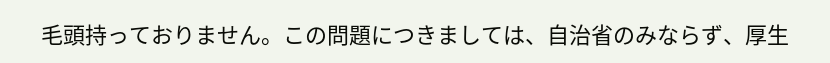毛頭持っておりません。この問題につきましては、自治省のみならず、厚生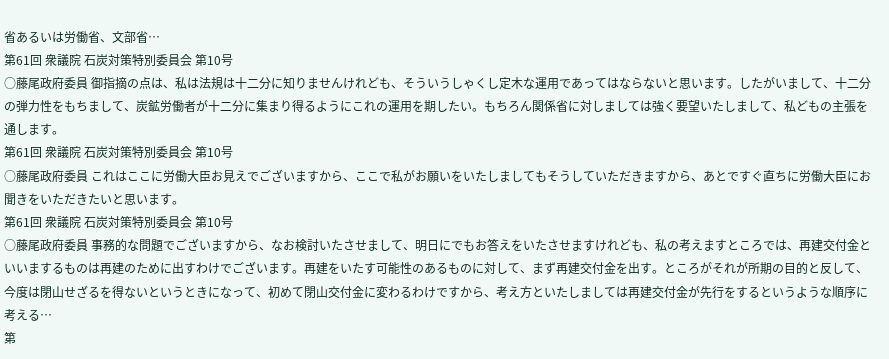省あるいは労働省、文部省…
第61回 衆議院 石炭対策特別委員会 第10号
○藤尾政府委員 御指摘の点は、私は法規は十二分に知りませんけれども、そういうしゃくし定木な運用であってはならないと思います。したがいまして、十二分の弾力性をもちまして、炭鉱労働者が十二分に集まり得るようにこれの運用を期したい。もちろん関係省に対しましては強く要望いたしまして、私どもの主張を通します。
第61回 衆議院 石炭対策特別委員会 第10号
○藤尾政府委員 これはここに労働大臣お見えでございますから、ここで私がお願いをいたしましてもそうしていただきますから、あとですぐ直ちに労働大臣にお聞きをいただきたいと思います。
第61回 衆議院 石炭対策特別委員会 第10号
○藤尾政府委員 事務的な問題でございますから、なお検討いたさせまして、明日にでもお答えをいたさせますけれども、私の考えますところでは、再建交付金といいまするものは再建のために出すわけでございます。再建をいたす可能性のあるものに対して、まず再建交付金を出す。ところがそれが所期の目的と反して、今度は閉山せざるを得ないというときになって、初めて閉山交付金に変わるわけですから、考え方といたしましては再建交付金が先行をするというような順序に考える…
第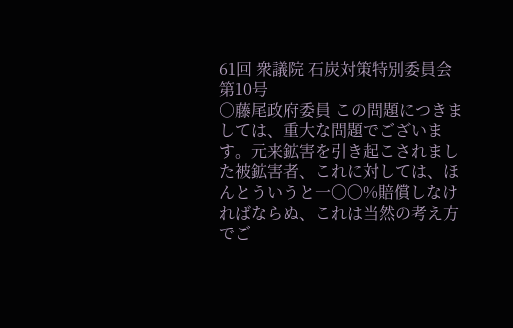61回 衆議院 石炭対策特別委員会 第10号
○藤尾政府委員 この問題につきましては、重大な問題でございます。元来鉱害を引き起こされました被鉱害者、これに対しては、ほんとういうと一〇〇%賠償しなければならぬ、これは当然の考え方でご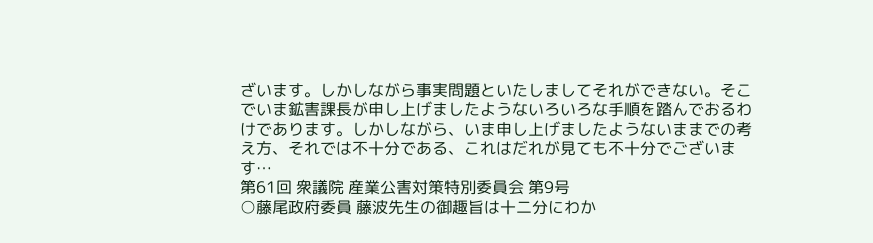ざいます。しかしながら事実問題といたしましてそれができない。そこでいま鉱害課長が申し上げましたようないろいろな手順を踏んでおるわけであります。しかしながら、いま申し上げましたようないままでの考え方、それでは不十分である、これはだれが見ても不十分でございます…
第61回 衆議院 産業公害対策特別委員会 第9号
○藤尾政府委員 藤波先生の御趣旨は十二分にわか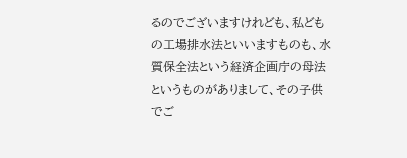るのでございますけれども、私どもの工場排水法といいますものも、水質保全法という経済企画庁の母法というものがありまして、その子供でご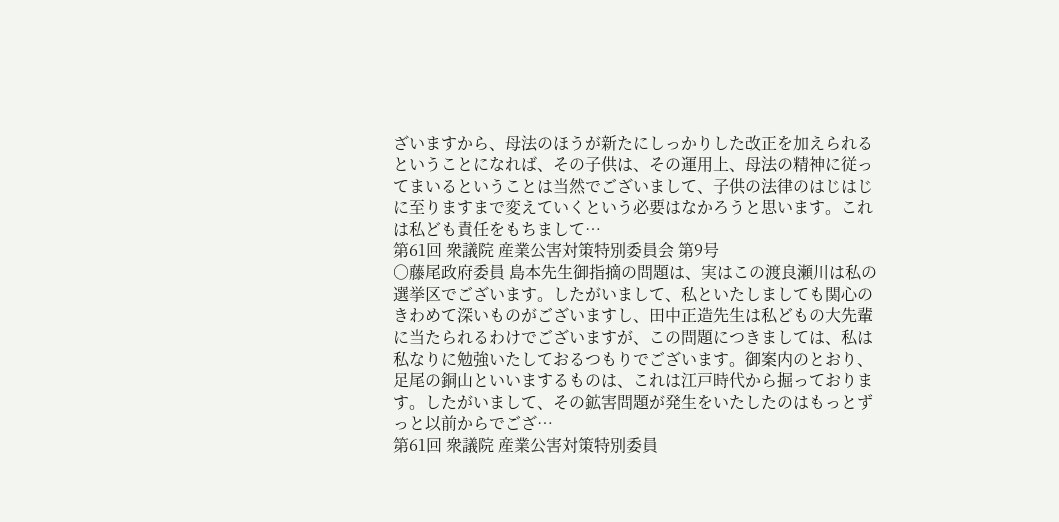ざいますから、母法のほうが新たにしっかりした改正を加えられるということになれば、その子供は、その運用上、母法の精神に従ってまいるということは当然でございまして、子供の法律のはじはじに至りますまで変えていくという必要はなかろうと思います。これは私ども責任をもちまして…
第61回 衆議院 産業公害対策特別委員会 第9号
○藤尾政府委員 島本先生御指摘の問題は、実はこの渡良瀬川は私の選挙区でございます。したがいまして、私といたしましても関心のきわめて深いものがございますし、田中正造先生は私どもの大先輩に当たられるわけでございますが、この問題につきましては、私は私なりに勉強いたしておるつもりでございます。御案内のとおり、足尾の銅山といいまするものは、これは江戸時代から掘っております。したがいまして、その鉱害問題が発生をいたしたのはもっとずっと以前からでござ…
第61回 衆議院 産業公害対策特別委員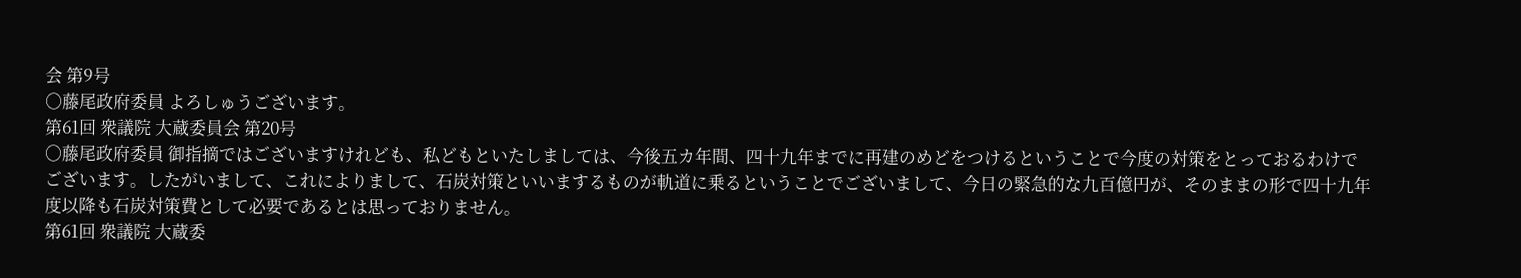会 第9号
○藤尾政府委員 よろしゅうございます。
第61回 衆議院 大蔵委員会 第20号
○藤尾政府委員 御指摘ではございますけれども、私どもといたしましては、今後五カ年間、四十九年までに再建のめどをつけるということで今度の対策をとっておるわけでございます。したがいまして、これによりまして、石炭対策といいまするものが軌道に乗るということでございまして、今日の緊急的な九百億円が、そのままの形で四十九年度以降も石炭対策費として必要であるとは思っておりません。
第61回 衆議院 大蔵委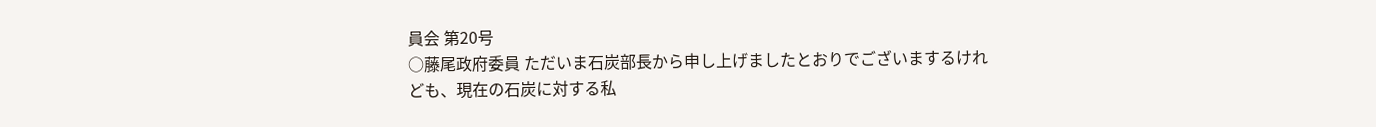員会 第20号
○藤尾政府委員 ただいま石炭部長から申し上げましたとおりでございまするけれども、現在の石炭に対する私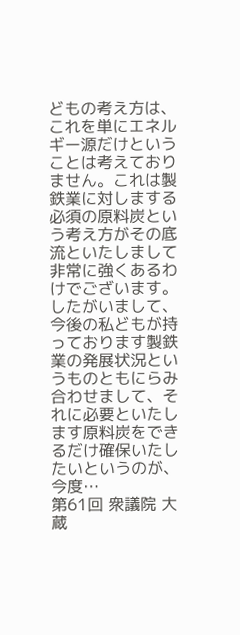どもの考え方は、これを単にエネルギー源だけということは考えておりません。これは製鉄業に対しまする必須の原料炭という考え方がその底流といたしまして非常に強くあるわけでございます。したがいまして、今後の私どもが持っております製鉄業の発展状況というものともにらみ合わせまして、それに必要といたします原料炭をできるだけ確保いたしたいというのが、今度…
第61回 衆議院 大蔵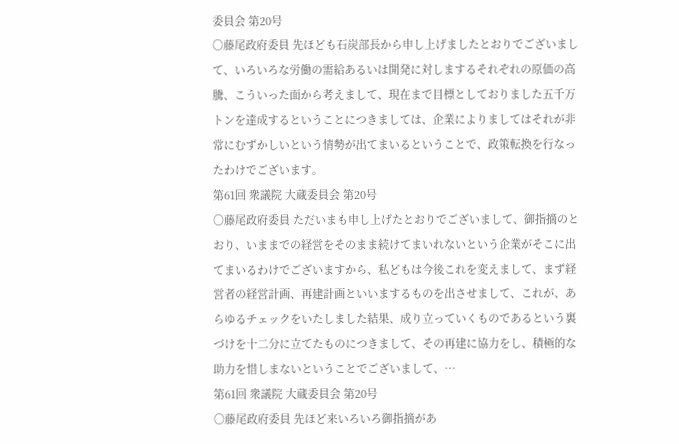委員会 第20号
○藤尾政府委員 先ほども石炭部長から申し上げましたとおりでございまして、いろいろな労働の需給あるいは開発に対しまするそれぞれの原価の高騰、こういった面から考えまして、現在まで目標としておりました五千万トンを達成するということにつきましては、企業によりましてはそれが非常にむずかしいという情勢が出てまいるということで、政策転換を行なったわけでございます。
第61回 衆議院 大蔵委員会 第20号
○藤尾政府委員 ただいまも申し上げたとおりでございまして、御指摘のとおり、いままでの経営をそのまま続けてまいれないという企業がそこに出てまいるわけでございますから、私どもは今後これを変えまして、まず経営者の経営計画、再建計画といいまするものを出させまして、これが、あらゆるチェックをいたしました結果、成り立っていくものであるという裏づけを十二分に立てたものにつきまして、その再建に協力をし、積極的な助力を惜しまないということでございまして、…
第61回 衆議院 大蔵委員会 第20号
○藤尾政府委員 先ほど来いろいろ御指摘があ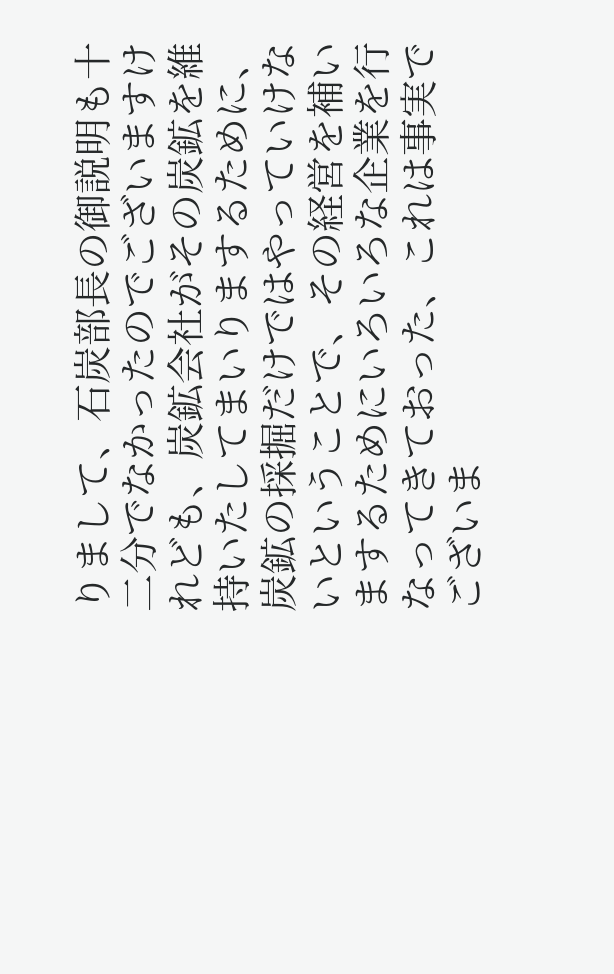りまして、石炭部長の御説明も十二分でなかったのでございますけれども、炭鉱会社がその炭鉱を維持いたしてまいりまするために、炭鉱の採掘だけではやっていけないということで、その経営を補いまするためにいろいろな企業を行なってきておった、これは事実でございま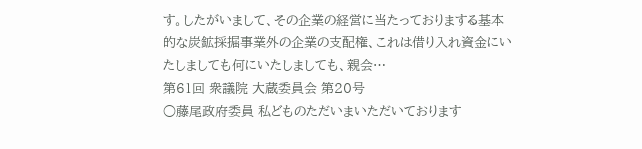す。したがいまして、その企業の経営に当たっておりまする基本的な炭鉱採掘事業外の企業の支配権、これは借り入れ資金にいたしましても何にいたしましても、親会…
第61回 衆議院 大蔵委員会 第20号
○藤尾政府委員 私どものただいまいただいております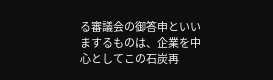る審議会の御答申といいまするものは、企業を中心としてこの石炭再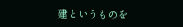建というものを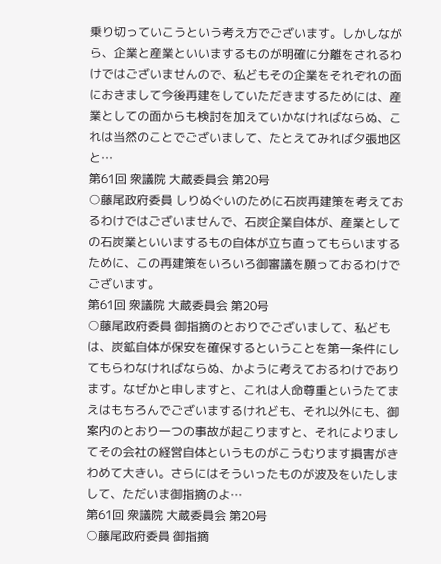乗り切っていこうという考え方でございます。しかしながら、企業と産業といいまするものが明確に分離をされるわけではございませんので、私どもその企業をそれぞれの面におきまして今後再建をしていただきまするためには、産業としての面からも検討を加えていかなければならぬ、これは当然のことでございまして、たとえてみれば夕張地区と…
第61回 衆議院 大蔵委員会 第20号
○藤尾政府委員 しりぬぐいのために石炭再建策を考えておるわけではございませんで、石炭企業自体が、産業としての石炭業といいまするもの自体が立ち直ってもらいまするために、この再建策をいろいろ御審議を願っておるわけでございます。
第61回 衆議院 大蔵委員会 第20号
○藤尾政府委員 御指摘のとおりでございまして、私どもは、炭鉱自体が保安を確保するということを第一条件にしてもらわなければならぬ、かように考えておるわけであります。なぜかと申しますと、これは人命尊重というたてまえはもちろんでございまするけれども、それ以外にも、御案内のとおり一つの事故が起こりますと、それによりましてその会社の経営自体というものがこうむります損害がきわめて大きい。さらにはそういったものが波及をいたしまして、ただいま御指摘のよ…
第61回 衆議院 大蔵委員会 第20号
○藤尾政府委員 御指摘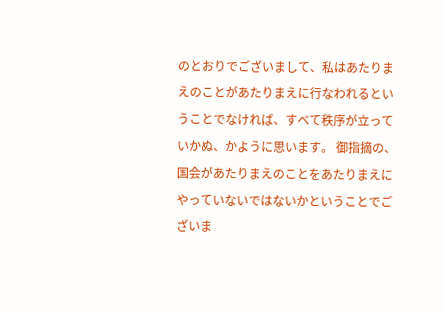のとおりでございまして、私はあたりまえのことがあたりまえに行なわれるということでなければ、すべて秩序が立っていかぬ、かように思います。 御指摘の、国会があたりまえのことをあたりまえにやっていないではないかということでございま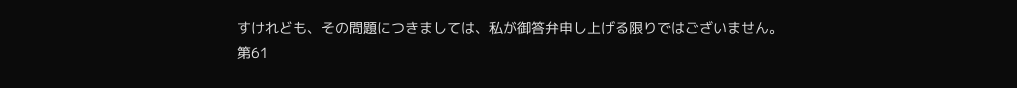すけれども、その問題につきましては、私が御答弁申し上げる限りではございません。
第61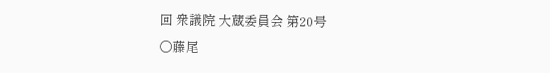回 衆議院 大蔵委員会 第20号
○藤尾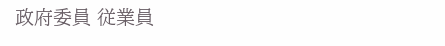政府委員 従業員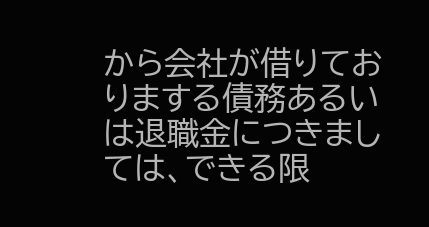から会社が借りておりまする債務あるいは退職金につきましては、できる限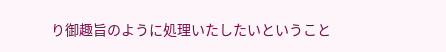り御趣旨のように処理いたしたいということ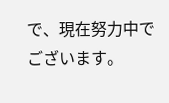で、現在努力中でございます。